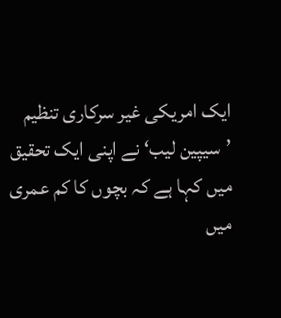ایک امریکی غیر سرکاری تنظیم ’سیپین لیب‘ نے اپنی ایک تحقیق میں کہا ہے کہ بچوں کا کم عمری میں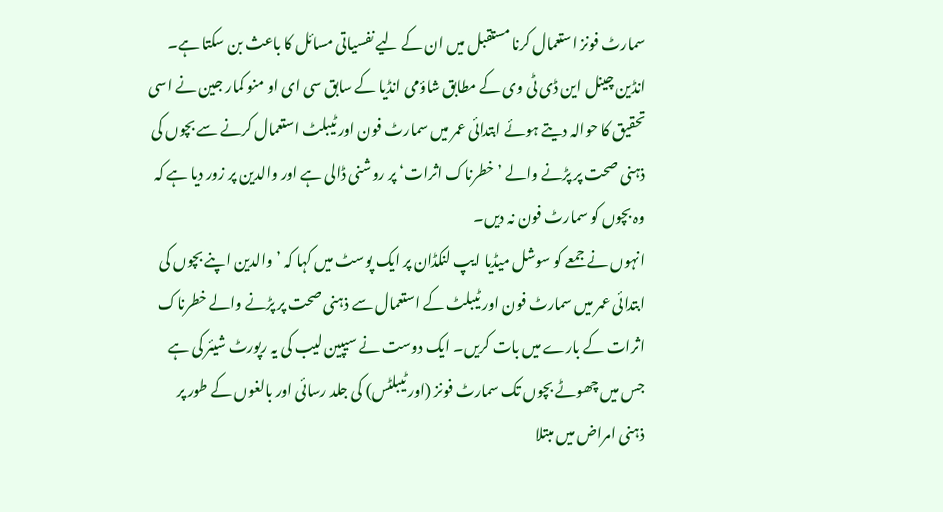سمارٹ فونز استعمال کرنا مستقبل میں ان کے لیے نفسیاتی مسائل کا باعث بن سکتا ہے۔
انڈین چینل این ڈی ٹی وی کے مطابق شاؤمی انڈیا کے سابق سی ای او منو کمار جین نے اسی تحقیق کا حوالہ دیتے ہوئے ابتدائی عمر میں سمارٹ فون اور ٹیبلٹ استعمال کرنے سے بچوں کی ذہنی صحت پر پڑنے والے ’خطرناک اثرات‘ پر روشنی ڈالی ہے اور والدین پر زور دیا ہے کہ وہ بچوں کو سمارٹ فون نہ دیں۔
انہوں نے جمعے کو سوشل میڈیا ایپ لنکڈان پر ایک پوسٹ میں کہا کہ ’والدین اپنے بچوں کی ابتدائی عمر میں سمارٹ فون اور ٹیبلٹ کے استعمال سے ذہنی صحت پر پڑنے والے خطرناک اثرات کے بارے میں بات کریں۔ ایک دوست نے سیپین لیب کی یہ رپورٹ شیئر کی ہے جس میں چھوٹے بچوں تک سمارٹ فونز (اور ٹیبلٹس) کی جلد رسائی اور بالغوں کے طور پر ذہنی امراض میں مبتلا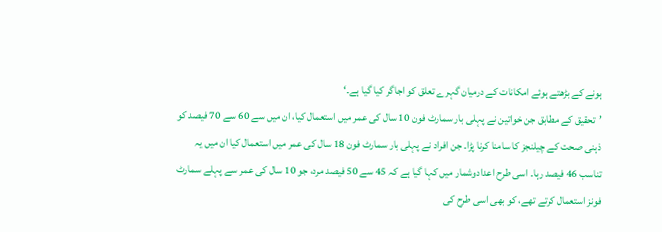ہونے کے بڑھتے ہوئے امکانات کے درمیان گہرے تعلق کو اجاگر کیا گیا ہے۔‘
’تحقیق کے مطابق جن خواتین نے پہلی بار سمارٹ فون 10 سال کی عمر میں استعمال کیا، ان میں سے 60 سے 70 فیصد کو ذہنی صحت کے چیلنجز کا سامنا کرنا پڑا۔ جن افراد نے پہلی بار سمارٹ فون 18 سال کی عمر میں استعمال کیا ان میں یہ تناسب 46 فیصد رہا۔ اسی طرح اعدادوشمار میں کہا گیا ہے کہ 45 سے 50 فیصد مرد، جو 10 سال کی عمر سے پہلے سمارٹ فونز استعمال کرتے تھے، کو بھی اسی طرح کی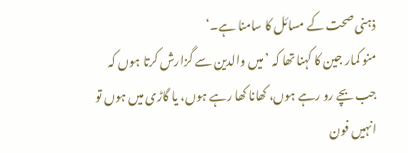ذہنی صحت کے مسائل کا سامنا ہے۔‘
منو کمار جین کا کہنا تھا کہ ’میں والدین سے گزارش کرتا ہوں کہ جب بچے رو رہے ہوں، کھانا کھا رہے ہوں، یا گاڑی میں ہوں تو انہیں فون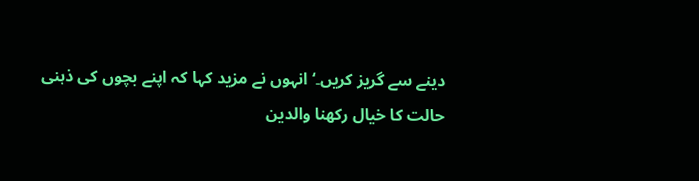دینے سے گریز کریں۔‘ انہوں نے مزید کہا کہ اپنے بچوں کی ذہنی حالت کا خیال رکھنا والدین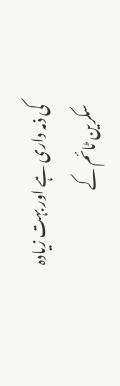کی ذمہ داری ہے اور بہت زیادہ سکرین ٹائم کے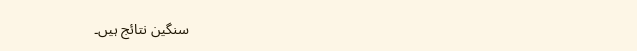سنگین نتائج ہیں۔